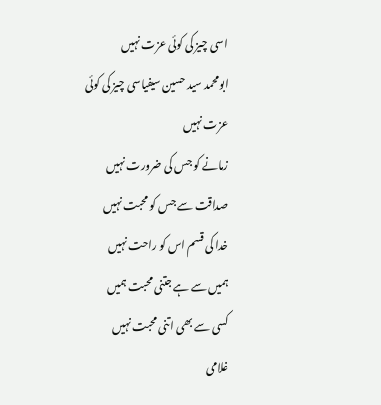اسی چیز کی کوئی عزت نہیں
ابومحمد سید حسین سیفیاسی چیز کی کوئی عزت نہیں
زمانے کو جس کی ضرورت نہیں
صداقت سے جس کو محبت نہیں
خدا کی قسم اس کو راحت نہیں
ہمیں سے ہے جتنی محبت ہمیں
کسی سے بھی اتنی محبت نہیں
غلامی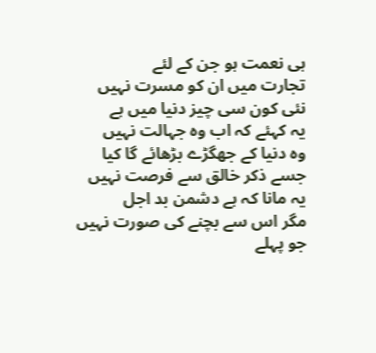ہی نعمت ہو جن کے لئے
تجارت میں ان کو مسرت نہیں
نئی کون سی چیز دنیا میں ہے
یہ کہئے کہ اب وہ جہالت نہیں
وہ دنیا کے جھگڑے بڑھائے گا کیا
جسے ذکر خالق سے فرصت نہیں
یہ مانا کہ ہے دشمن بد اجل
مگر اس سے بچنے کی صورت نہیں
جو پہلے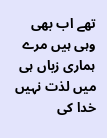تھے اب بھی وہی ہیں مرے
ہماری زباں ہی میں لذت نہیں
خدا کی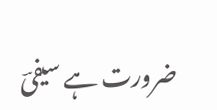ضرورت ہے سیفیؔ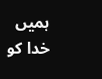ہمیں
خدا کو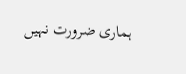ہماری ضرورت نہیں